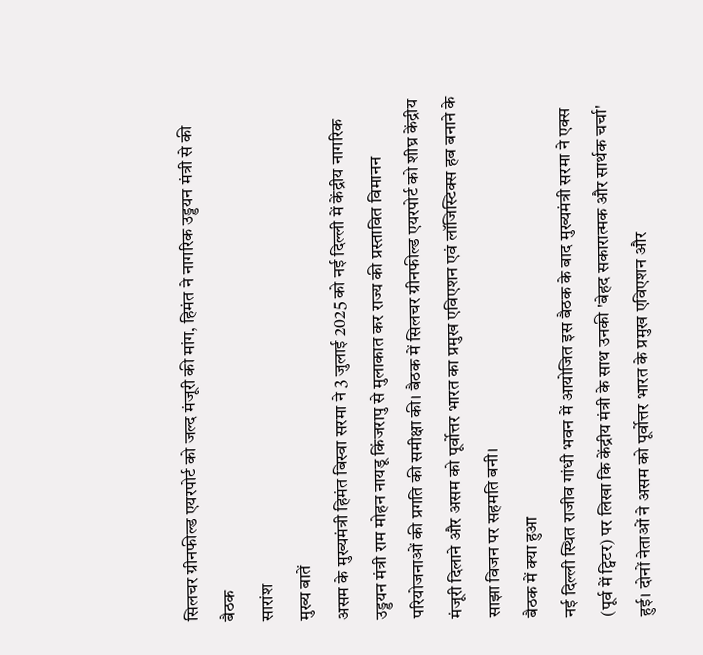सिलचर ग्रीनफील्ड एयरपोर्ट को जल्द मंजूरी की मांग, हिमंत ने नागरिक उड्डयन मंत्री से की बैठक
सारांश
मुख्य बातें
असम के मुख्यमंत्री हिमंत बिस्वा सरमा ने 3 जुलाई 2025 को नई दिल्ली में केंद्रीय नागरिक उड्डयन मंत्री राम मोहन नायडू किंजरापु से मुलाकात कर राज्य की प्रस्तावित विमानन परियोजनाओं की प्रगति की समीक्षा की। बैठक में सिलचर ग्रीनफील्ड एयरपोर्ट को शीघ्र केंद्रीय मंजूरी दिलाने और असम को पूर्वोत्तर भारत का प्रमुख एविएशन एवं लॉजिस्टिक्स हब बनाने के साझा विजन पर सहमति बनी।
बैठक में क्या हुआ
नई दिल्ली स्थित राजीव गांधी भवन में आयोजित इस बैठक के बाद मुख्यमंत्री सरमा ने एक्स (पूर्व में ट्विटर) पर लिखा कि केंद्रीय मंत्री के साथ उनकी 'बेहद सकारात्मक और सार्थक चर्चा' हुई। दोनों नेताओं ने असम को पूर्वोत्तर भारत के प्रमुख एविएशन और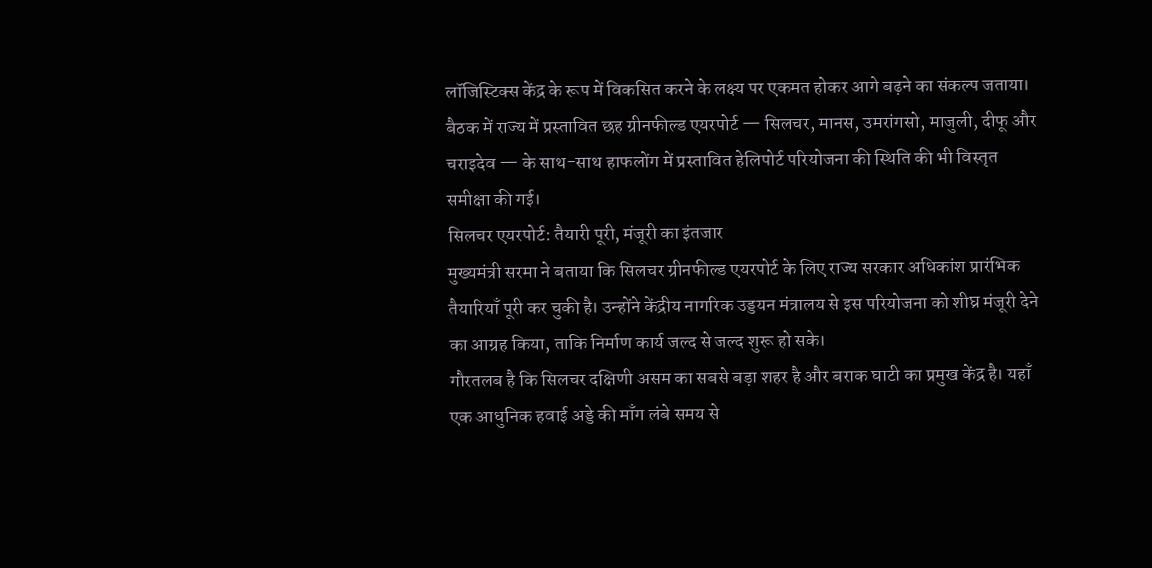लॉजिस्टिक्स केंद्र के रूप में विकसित करने के लक्ष्य पर एकमत होकर आगे बढ़ने का संकल्प जताया।
बैठक में राज्य में प्रस्तावित छह ग्रीनफील्ड एयरपोर्ट — सिलचर, मानस, उमरांगसो, माजुली, दीफू और चराइदेव — के साथ-साथ हाफलोंग में प्रस्तावित हेलिपोर्ट परियोजना की स्थिति की भी विस्तृत समीक्षा की गई।
सिलचर एयरपोर्ट: तैयारी पूरी, मंजूरी का इंतजार
मुख्यमंत्री सरमा ने बताया कि सिलचर ग्रीनफील्ड एयरपोर्ट के लिए राज्य सरकार अधिकांश प्रारंभिक तैयारियाँ पूरी कर चुकी है। उन्होंने केंद्रीय नागरिक उड्डयन मंत्रालय से इस परियोजना को शीघ्र मंजूरी देने का आग्रह किया, ताकि निर्माण कार्य जल्द से जल्द शुरू हो सके।
गौरतलब है कि सिलचर दक्षिणी असम का सबसे बड़ा शहर है और बराक घाटी का प्रमुख केंद्र है। यहाँ एक आधुनिक हवाई अड्डे की माँग लंबे समय से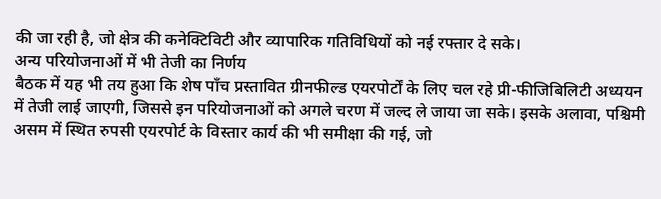की जा रही है, जो क्षेत्र की कनेक्टिविटी और व्यापारिक गतिविधियों को नई रफ्तार दे सके।
अन्य परियोजनाओं में भी तेजी का निर्णय
बैठक में यह भी तय हुआ कि शेष पाँच प्रस्तावित ग्रीनफील्ड एयरपोर्टों के लिए चल रहे प्री-फीजिबिलिटी अध्ययन में तेजी लाई जाएगी, जिससे इन परियोजनाओं को अगले चरण में जल्द ले जाया जा सके। इसके अलावा, पश्चिमी असम में स्थित रुपसी एयरपोर्ट के विस्तार कार्य की भी समीक्षा की गई, जो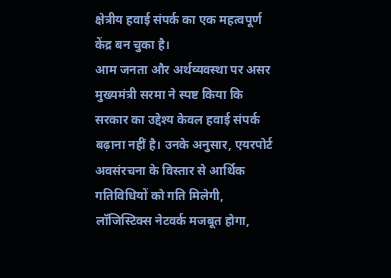क्षेत्रीय हवाई संपर्क का एक महत्वपूर्ण केंद्र बन चुका है।
आम जनता और अर्थव्यवस्था पर असर
मुख्यमंत्री सरमा ने स्पष्ट किया कि सरकार का उद्देश्य केवल हवाई संपर्क बढ़ाना नहीं है। उनके अनुसार, एयरपोर्ट अवसंरचना के विस्तार से आर्थिक गतिविधियों को गति मिलेगी, लॉजिस्टिक्स नेटवर्क मजबूत होगा,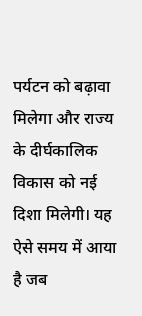पर्यटन को बढ़ावा मिलेगा और राज्य के दीर्घकालिक विकास को नई दिशा मिलेगी। यह ऐसे समय में आया है जब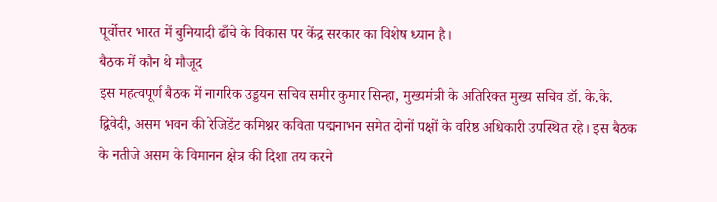पूर्वोत्तर भारत में बुनियादी ढाँचे के विकास पर केंद्र सरकार का विशेष ध्यान है।
बैठक में कौन थे मौजूद
इस महत्वपूर्ण बैठक में नागरिक उड्डयन सचिव समीर कुमार सिन्हा, मुख्यमंत्री के अतिरिक्त मुख्य सचिव डॉ. के.के. द्विवेदी, असम भवन की रेजिडेंट कमिश्नर कविता पद्मनाभन समेत दोनों पक्षों के वरिष्ठ अधिकारी उपस्थित रहे। इस बैठक के नतीजे असम के विमानन क्षेत्र की दिशा तय करने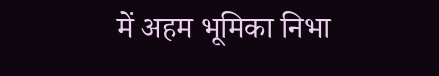में अहम भूमिका निभा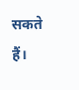सकते हैं।